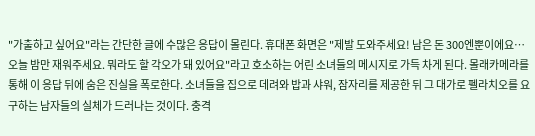"가출하고 싶어요"라는 간단한 글에 수많은 응답이 몰린다. 휴대폰 화면은 "제발 도와주세요! 남은 돈 300엔뿐이에요… 오늘 밤만 재워주세요. 뭐라도 할 각오가 돼 있어요"라고 호소하는 어린 소녀들의 메시지로 가득 차게 된다. 몰래카메라를 통해 이 응답 뒤에 숨은 진실을 폭로한다. 소녀들을 집으로 데려와 밥과 샤워, 잠자리를 제공한 뒤 그 대가로 펠라치오를 요구하는 남자들의 실체가 드러나는 것이다. 충격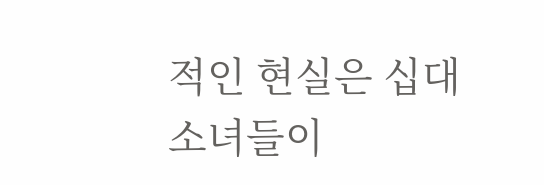적인 현실은 십대 소녀들이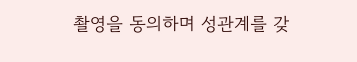촬영을 동의하며 성관계를 갖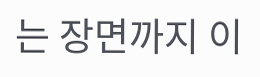는 장면까지 이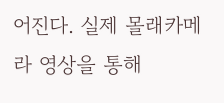어진다. 실제 몰래카메라 영상을 통해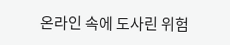온라인 속에 도사린 위험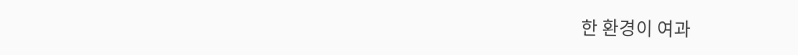한 환경이 여과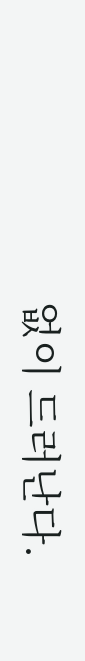없이 드러난다.